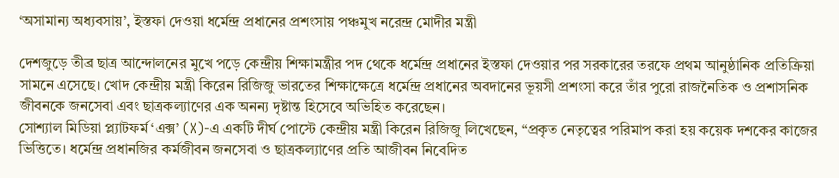‘অসামান্য অধ্যবসায়’, ইস্তফা দেওয়া ধর্মেন্দ্র প্রধানের প্রশংসায় পঞ্চমুখ নরেন্দ্র মোদীর মন্ত্রী

দেশজুড়ে তীব্র ছাত্র আন্দোলনের মুখে পড়ে কেন্দ্রীয় শিক্ষামন্ত্রীর পদ থেকে ধর্মেন্দ্র প্রধানের ইস্তফা দেওয়ার পর সরকারের তরফে প্রথম আনুষ্ঠানিক প্রতিক্রিয়া সামনে এসেছে। খোদ কেন্দ্রীয় মন্ত্রী কিরেন রিজিজু ভারতের শিক্ষাক্ষেত্রে ধর্মেন্দ্র প্রধানের অবদানের ভূয়সী প্রশংসা করে তাঁর পুরো রাজনৈতিক ও প্রশাসনিক জীবনকে জনসেবা এবং ছাত্রকল্যাণের এক অনন্য দৃষ্টান্ত হিসেবে অভিহিত করেছেন।
সোশ্যাল মিডিয়া প্ল্যাটফর্ম ‘এক্স’ (X)-এ একটি দীর্ঘ পোস্টে কেন্দ্রীয় মন্ত্রী কিরেন রিজিজু লিখেছেন, “প্রকৃত নেতৃত্বের পরিমাপ করা হয় কয়েক দশকের কাজের ভিত্তিতে। ধর্মেন্দ্র প্রধানজির কর্মজীবন জনসেবা ও ছাত্রকল্যাণের প্রতি আজীবন নিবেদিত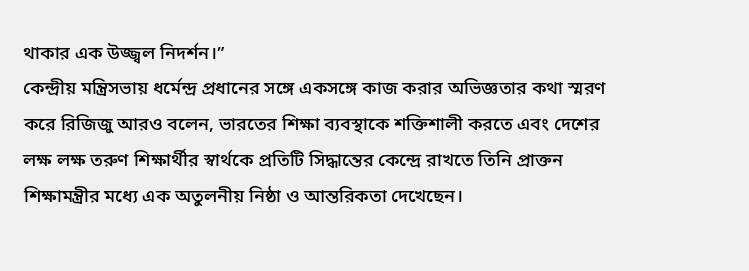থাকার এক উজ্জ্বল নিদর্শন।”
কেন্দ্রীয় মন্ত্রিসভায় ধর্মেন্দ্র প্রধানের সঙ্গে একসঙ্গে কাজ করার অভিজ্ঞতার কথা স্মরণ করে রিজিজু আরও বলেন, ভারতের শিক্ষা ব্যবস্থাকে শক্তিশালী করতে এবং দেশের লক্ষ লক্ষ তরুণ শিক্ষার্থীর স্বার্থকে প্রতিটি সিদ্ধান্তের কেন্দ্রে রাখতে তিনি প্রাক্তন শিক্ষামন্ত্রীর মধ্যে এক অতুলনীয় নিষ্ঠা ও আন্তরিকতা দেখেছেন।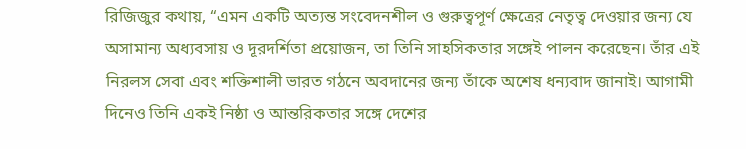রিজিজুর কথায়, “এমন একটি অত্যন্ত সংবেদনশীল ও গুরুত্বপূর্ণ ক্ষেত্রের নেতৃত্ব দেওয়ার জন্য যে অসামান্য অধ্যবসায় ও দূরদর্শিতা প্রয়োজন, তা তিনি সাহসিকতার সঙ্গেই পালন করেছেন। তাঁর এই নিরলস সেবা এবং শক্তিশালী ভারত গঠনে অবদানের জন্য তাঁকে অশেষ ধন্যবাদ জানাই। আগামী দিনেও তিনি একই নিষ্ঠা ও আন্তরিকতার সঙ্গে দেশের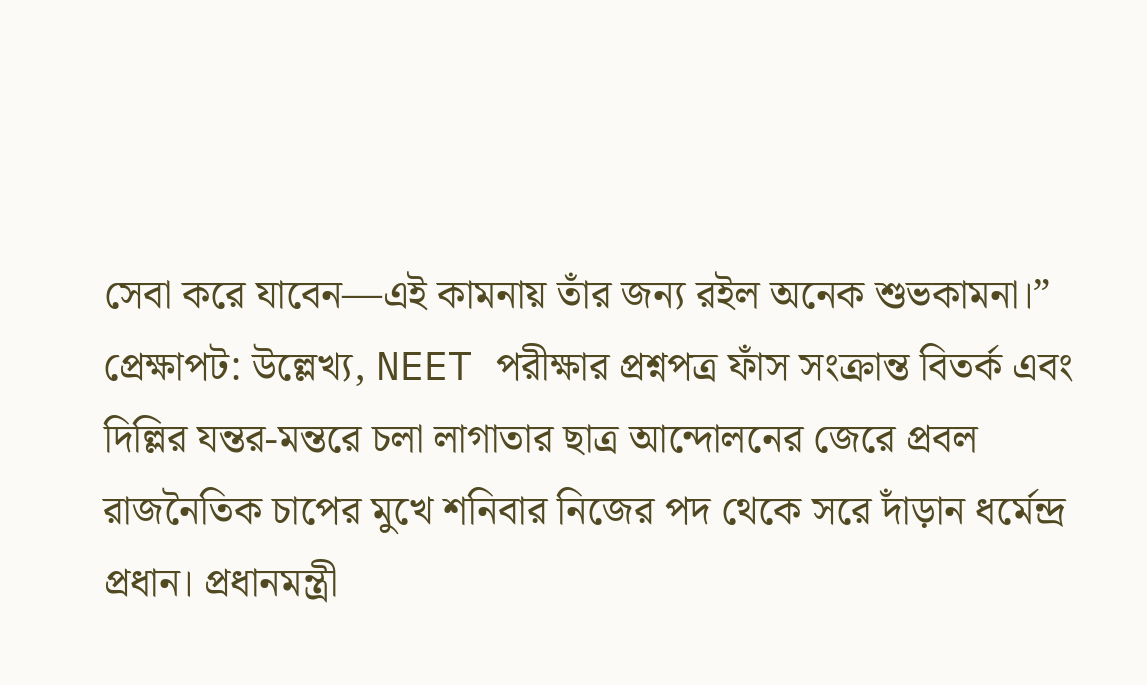সেবা করে যাবেন—এই কামনায় তাঁর জন্য রইল অনেক শুভকামনা।”
প্রেক্ষাপট: উল্লেখ্য, NEET পরীক্ষার প্রশ্নপত্র ফাঁস সংক্রান্ত বিতর্ক এবং দিল্লির যন্তর-মন্তরে চলা লাগাতার ছাত্র আন্দোলনের জেরে প্রবল রাজনৈতিক চাপের মুখে শনিবার নিজের পদ থেকে সরে দাঁড়ান ধর্মেন্দ্র প্রধান। প্রধানমন্ত্রী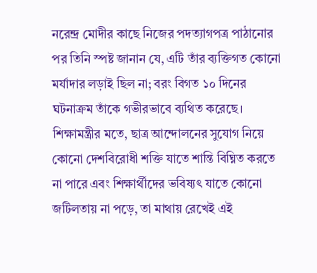নরেন্দ্র মোদীর কাছে নিজের পদত্যাগপত্র পাঠানোর পর তিনি স্পষ্ট জানান যে, এটি তাঁর ব্যক্তিগত কোনো মর্যাদার লড়াই ছিল না; বরং বিগত ১০ দিনের ঘটনাক্রম তাঁকে গভীরভাবে ব্যথিত করেছে। শিক্ষামন্ত্রীর মতে, ছাত্র আন্দোলনের সুযোগ নিয়ে কোনো দেশবিরোধী শক্তি যাতে শান্তি বিঘ্নিত করতে না পারে এবং শিক্ষার্থীদের ভবিষ্যৎ যাতে কোনো জটিলতায় না পড়ে, তা মাথায় রেখেই এই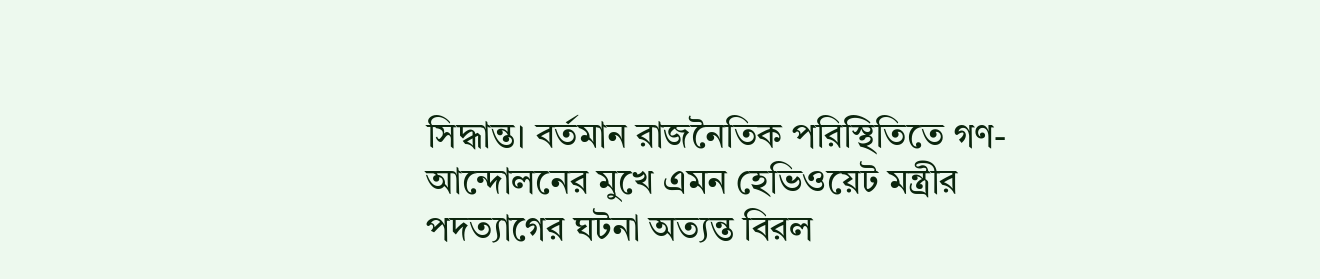সিদ্ধান্ত। বর্তমান রাজনৈতিক পরিস্থিতিতে গণ-আন্দোলনের মুখে এমন হেভিওয়েট মন্ত্রীর পদত্যাগের ঘটনা অত্যন্ত বিরল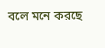বলে মনে করছে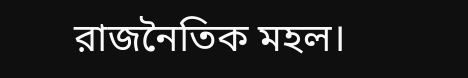রাজনৈতিক মহল।